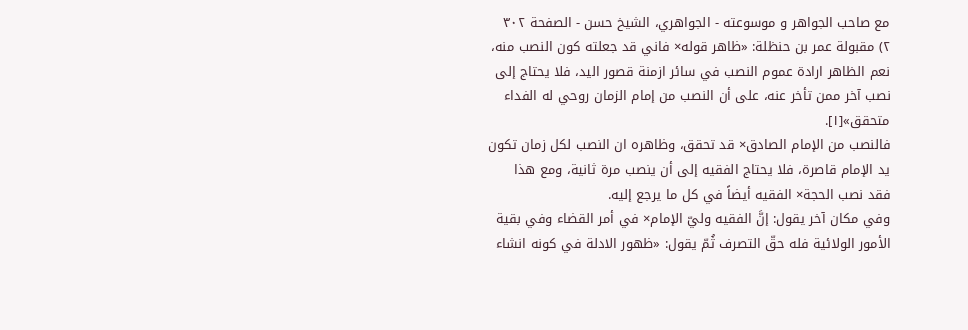مع صاحب الجواهر و موسوعته - الجواهري، الشيخ حسن - الصفحة ٣٠٢
٢) مقبولة عمر بن حنظلة: «ظاهر قوله× فاني قد جعلته كون النصب منه، نعم الظاهر ارادة عموم النصب في سائر ازمنة قصور اليد، فلا يحتاج إلى نصب آخر ممن تأخر عنه، على أن النصب من إمام الزمان روحي له الفداء متحقق»[١].
فالنصب من الإمام الصادق× قد تحقق، وظاهره ان النصب لكل زمان تكون يد الإمام قاصرة، فلا يحتاج الفقيه إلى أن ينصب مرة ثانية، ومع هذا فقد نصب الحجة× الفقيه أيضاً في كل ما يرجع إليه.
وفي مكان آخر يقول: إنَّ الفقيه وليّ الإمام× في أمر القضاء وفي بقية الأمور الولائية فله حقّ التصرف ثُمّ يقول: «ظهور الادلة في كونه انشاء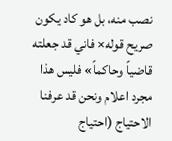نصب منه، بل هو كاد يكون صريح قوله× فاني قد جعلته قاضياً وحاكماً» فليس هذا مجرد اعلام ونحن قد عرفنا الاحتياج (احتياج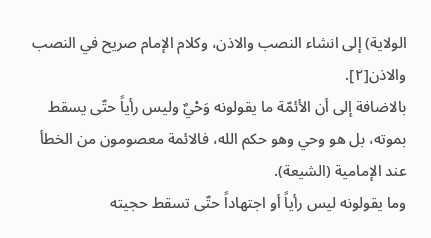الولاية) إلى انشاء النصب والاذن، وكلام الإمام صريح في النصب والاذن[٢].
بالاضافة إلى أن الأئمّة ما يقولونه وَحْيٌ وليس رأياً حتّى يسقط بموته، بل هو وحي وهو حكم الله، فالائمة معصومون من الخطأ عند الإمامية (الشيعة).
وما يقولونه ليس رأياً أو اجتهاداً حتّى تسقط حجيته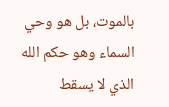بالموت، بل هو وحي السماء وهو حكم الله الذي لا يسقط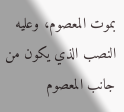بموت المعصوم، وعليه النصب الذي يكون من جانب المعصوم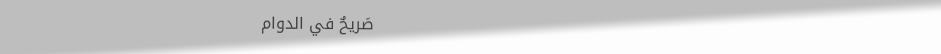صَريحٌ في الدوام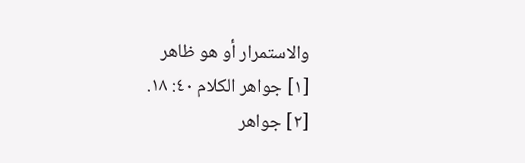والاستمرار أو هو ظاهر
[١] جواهر الكلام ٤٠: ١٨.
[٢] جواهر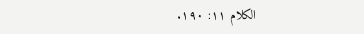الكلام ١١: ١٩٠.